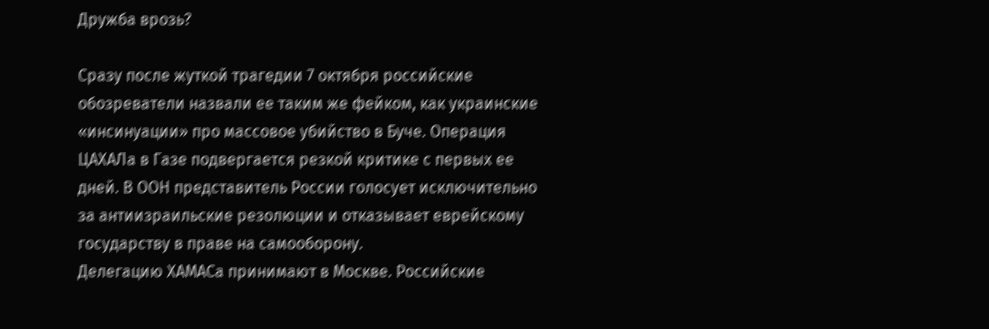Дружба врозь?

Сразу после жуткой трагедии 7 октября российские обозреватели назвали ее таким же фейком, как украинские «инсинуации» про массовое убийство в Буче. Операция ЦАХАЛа в Газе подвергается резкой критике с первых ее дней. В ООН представитель России голосует исключительно за антиизраильские резолюции и отказывает еврейскому государству в праве на самооборону.
Делегацию ХАМАСа принимают в Москве. Российские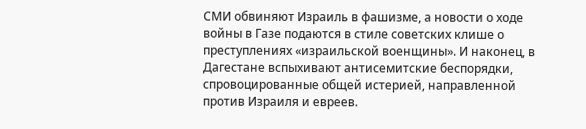СМИ обвиняют Израиль в фашизме, а новости о ходе войны в Газе подаются в стиле советских клише о преступлениях «израильской военщины». И наконец, в Дагестане вспыхивают антисемитские беспорядки, спровоцированные общей истерией, направленной против Израиля и евреев.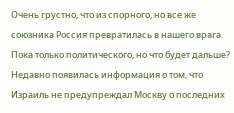Очень грустно, что из спорного, но все же союзника Россия превратилась в нашего врага. Пока только политического, но что будет дальше? Недавно появилась информация о том, что Израиль не предупреждал Москву о последних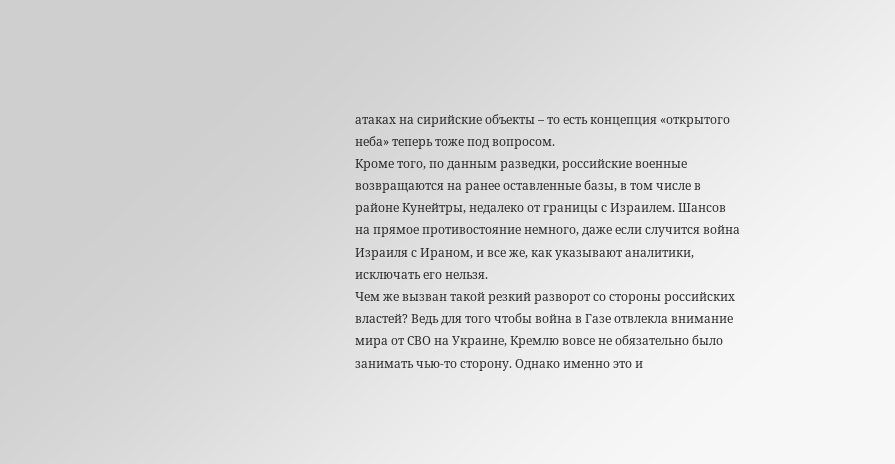атаках на сирийские объекты – то есть концепция «открытого неба» теперь тоже под вопросом.
Кроме того, по данным разведки, российские военные возвращаются на ранее оставленные базы, в том числе в районе Кунейтры, недалеко от границы с Израилем. Шансов на прямое противостояние немного, даже если случится война Израиля с Ираном, и все же, как указывают аналитики, исключать его нельзя.
Чем же вызван такой резкий разворот со стороны российских властей? Ведь для того чтобы война в Газе отвлекла внимание мира от СВО на Украине, Кремлю вовсе не обязательно было занимать чью-то сторону. Однако именно это и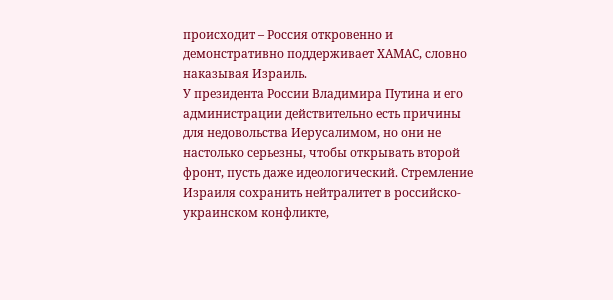происходит – Россия откровенно и демонстративно поддерживает ХАМАС, словно наказывая Израиль.
У президента России Владимира Путина и его администрации действительно есть причины для недовольства Иерусалимом, но они не настолько серьезны, чтобы открывать второй фронт, пусть даже идеологический. Стремление Израиля сохранить нейтралитет в российско-украинском конфликте,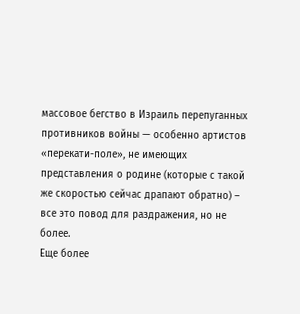массовое бегство в Израиль перепуганных противников войны — особенно артистов «перекати-поле», не имеющих представления о родине (которые с такой же скоростью сейчас драпают обратно) – все это повод для раздражения, но не более.
Еще более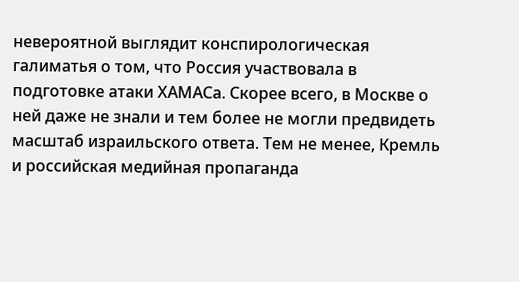невероятной выглядит конспирологическая галиматья о том, что Россия участвовала в подготовке атаки ХАМАСа. Скорее всего, в Москве о ней даже не знали и тем более не могли предвидеть масштаб израильского ответа. Тем не менее, Кремль и российская медийная пропаганда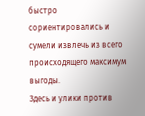быстро сориентировались и сумели извлечь из всего происходящего максимум выгоды.
Здесь и улики против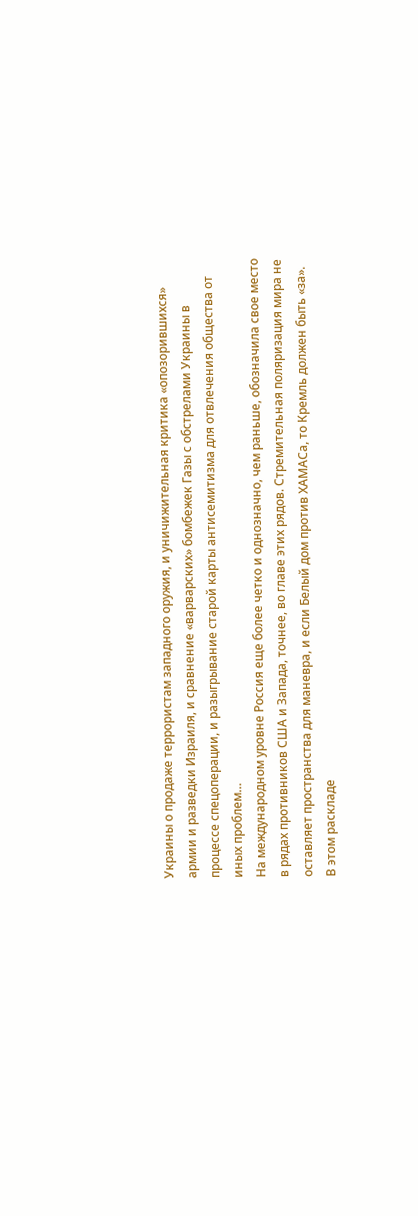Украины о продаже террористам западного оружия, и уничижительная критика «опозорившихся» армии и разведки Израиля, и сравнение «варварских» бомбежек Газы с обстрелами Украины в процессе спецоперации, и разыгрывание старой карты антисемитизма для отвлечения общества от иных проблем…
На международном уровне Россия еще более четко и однозначно, чем раньше, обозначила свое место в рядах противников США и Запада, точнее, во главе этих рядов. Стремительная поляризация мира не оставляет пространства для маневра, и если Белый дом против ХАМАСа, то Кремль должен быть «за».
В этом раскладе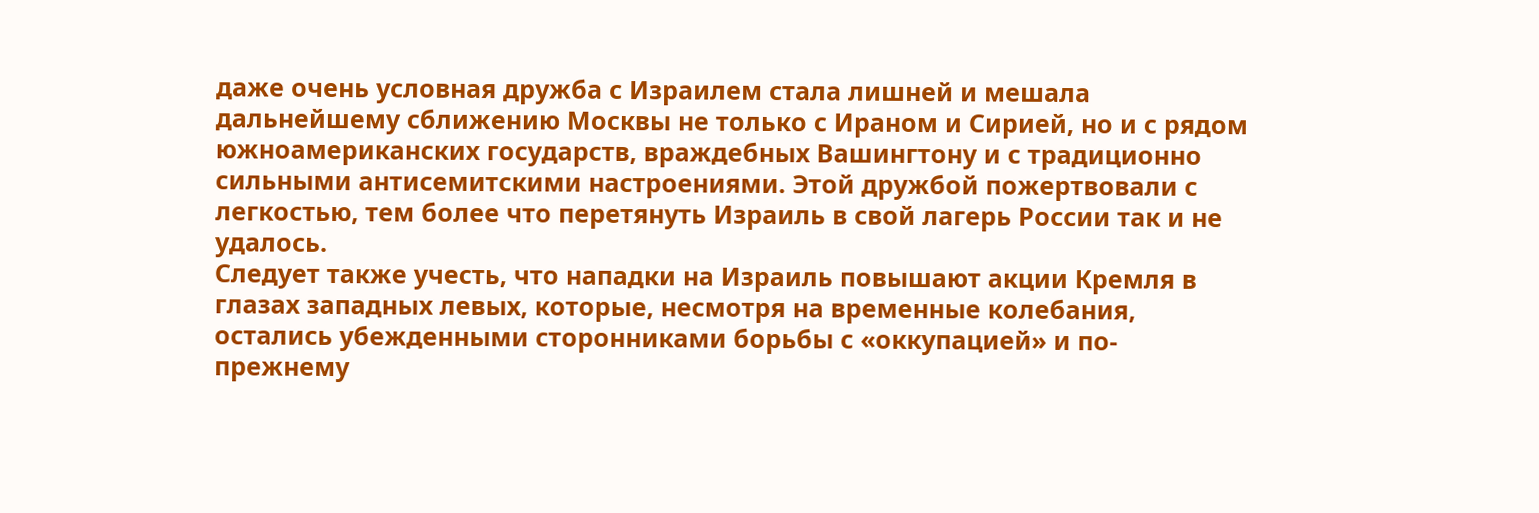даже очень условная дружба с Израилем стала лишней и мешала дальнейшему сближению Москвы не только с Ираном и Сирией, но и с рядом южноамериканских государств, враждебных Вашингтону и с традиционно сильными антисемитскими настроениями. Этой дружбой пожертвовали с легкостью, тем более что перетянуть Израиль в свой лагерь России так и не удалось.
Следует также учесть, что нападки на Израиль повышают акции Кремля в глазах западных левых, которые, несмотря на временные колебания, остались убежденными сторонниками борьбы с «оккупацией» и по-прежнему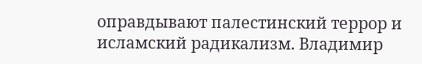оправдывают палестинский террор и исламский радикализм. Владимир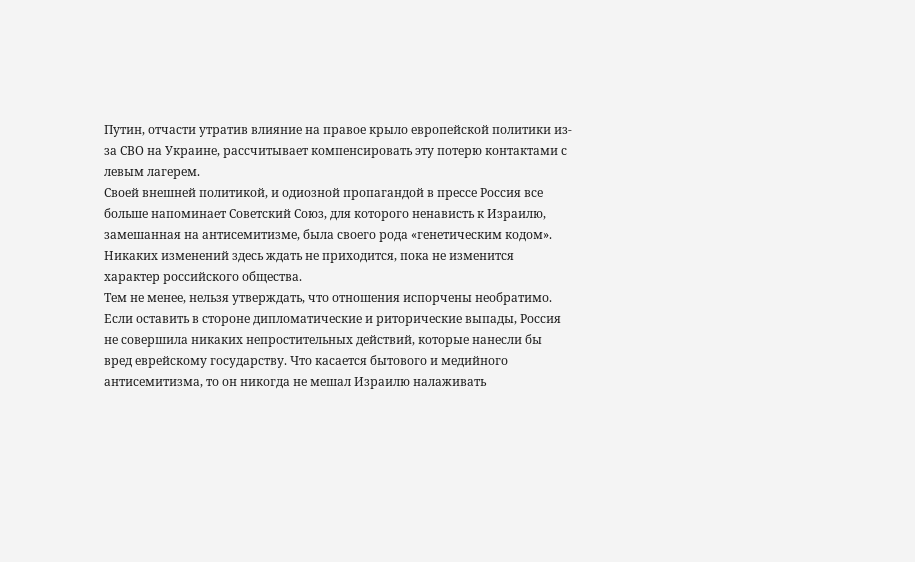Путин, отчасти утратив влияние на правое крыло европейской политики из-за СВО на Украине, рассчитывает компенсировать эту потерю контактами с левым лагерем.
Своей внешней политикой, и одиозной пропагандой в прессе Россия все больше напоминает Советский Союз, для которого ненависть к Израилю, замешанная на антисемитизме, была своего рода «генетическим кодом». Никаких изменений здесь ждать не приходится, пока не изменится характер российского общества.
Тем не менее, нельзя утверждать, что отношения испорчены необратимо. Если оставить в стороне дипломатические и риторические выпады, Россия не совершила никаких непростительных действий, которые нанесли бы вред еврейскому государству. Что касается бытового и медийного антисемитизма, то он никогда не мешал Израилю налаживать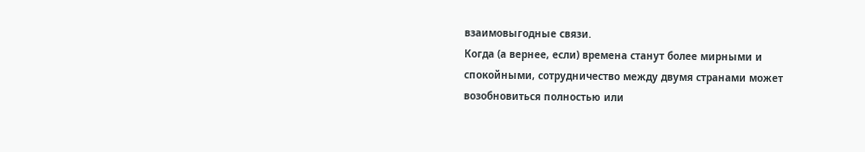взаимовыгодные связи.
Когда (а вернее, если) времена станут более мирными и спокойными, сотрудничество между двумя странами может возобновиться полностью или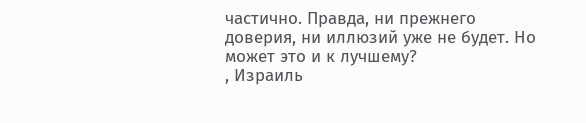частично. Правда, ни прежнего доверия, ни иллюзий уже не будет. Но может это и к лучшему?
, Израиль